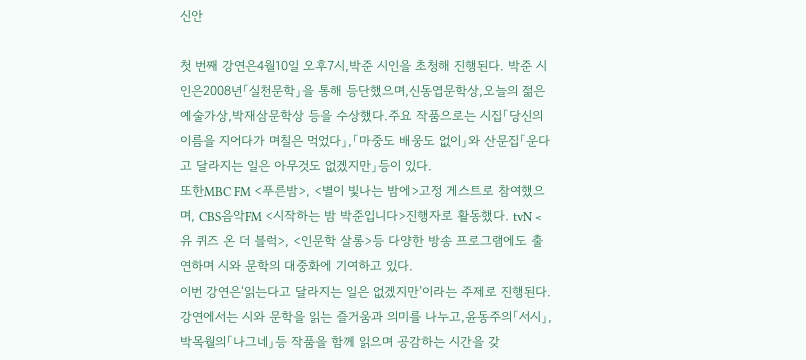신안

첫 번째 강연은4월10일 오후7시,박준 시인을 초청해 진행된다. 박준 시인은2008년「실천문학」을 통해 등단했으며,신동엽문학상,오늘의 젊은 예술가상,박재삼문학상 등을 수상했다.주요 작품으로는 시집「당신의 이름을 지어다가 며칠은 먹었다」,「마중도 배웅도 없이」와 산문집「운다고 달라지는 일은 아무것도 없겠지만」등이 있다.
또한MBC FM <푸른밤>, <별이 빛나는 밤에>고정 게스트로 참여했으며, CBS음악FM <시작하는 밤 박준입니다>진행자로 활동했다. tvN <유 퀴즈 온 더 블럭>, <인문학 살롱>등 다양한 방송 프로그램에도 출연하며 시와 문학의 대중화에 기여하고 있다.
이번 강연은‘읽는다고 달라지는 일은 없겠지만’이라는 주제로 진행된다.강연에서는 시와 문학을 읽는 즐거움과 의미를 나누고,윤동주의「서시」,박목월의「나그네」등 작품을 함께 읽으며 공감하는 시간을 갖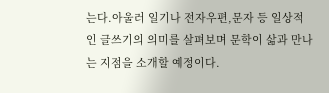는다.아울러 일기나 전자우편,문자 등 일상적인 글쓰기의 의미를 살펴보며 문학이 삶과 만나는 지점을 소개할 예정이다.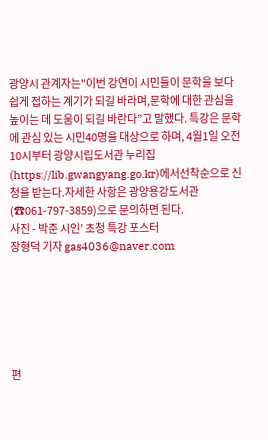광양시 관계자는"이번 강연이 시민들이 문학을 보다 쉽게 접하는 계기가 되길 바라며,문학에 대한 관심을 높이는 데 도움이 되길 바란다”고 말했다. 특강은 문학에 관심 있는 시민40명을 대상으로 하며, 4월1일 오전10시부터 광양시립도서관 누리집(https://lib.gwangyang.go.kr)에서선착순으로 신청을 받는다.자세한 사항은 광양용강도서관(☎061-797-3859)으로 문의하면 된다.
사진 - 박준 시인’ 초청 특강 포스터
장형덕 기자 gas4036@naver.com






편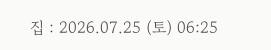집 : 2026.07.25 (토) 06:25